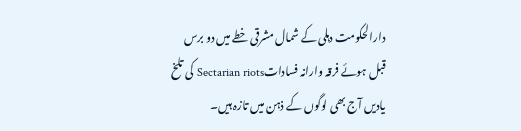دارالحکومت دہلی کے شمال مشرقی خطے میں دو برس قبل ہوئے فرقہ وارانہ فساداتSectarian riots کی تلخ یادیں آج بھی لوگوں کے ذہن میں تازہ ہیں۔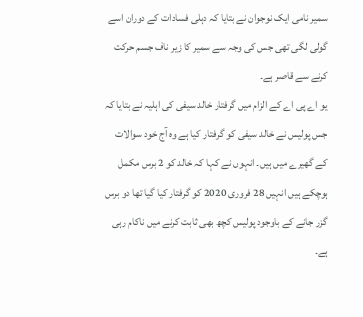سمیر نامی ایک نوجوان نے بتایا کہ دہلی فسادات کے دوران اسے گولی لگی تھی جس کی وجہ سے سمیر کا زیر ناف جسم حرکت کرنے سے قاصر ہے۔
یو اے پی اے کے الزام میں گرفتار خالد سیفی کی اہلیہ نے بتایا کہ جس پولیس نے خالد سیفی کو گرفتار کیا ہے وہ آج خود سوالات کے گھیرے میں ہیں۔ انہوں نے کہا کہ خالد کو 2 برس مکمل ہوچکے ہیں انہیں 28 فروری 2020 کو گرفتار کیا گیا تھا دو برس گزر جانے کے باوجود پولیس کچھ بھی ثابت کرنے میں ناکام رہی ہے۔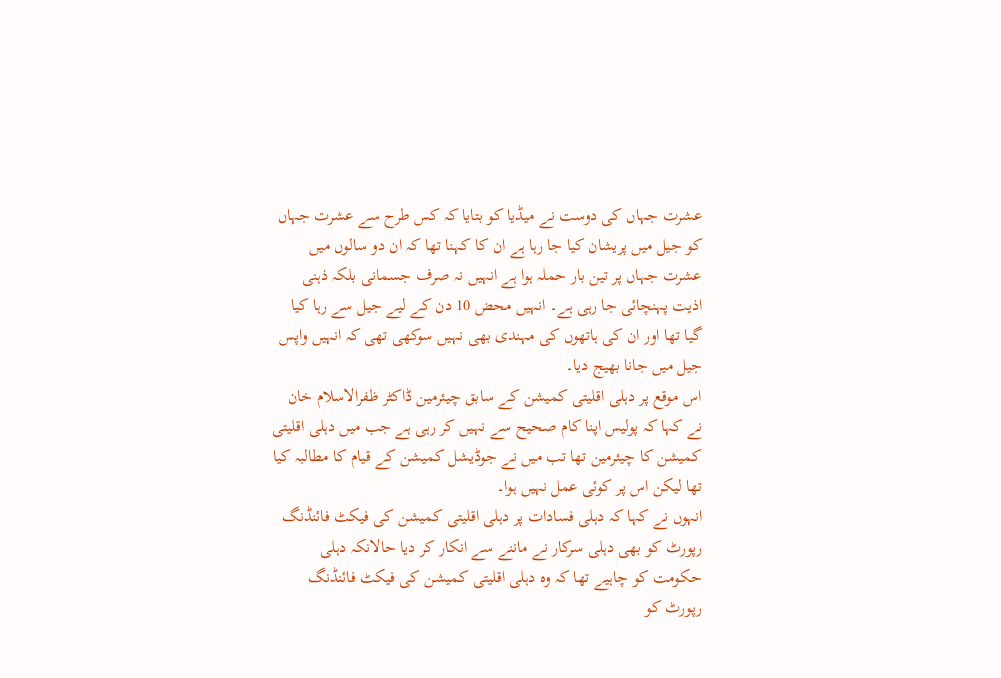عشرت جہاں کی دوست نے میڈیا کو بتایا کہ کس طرح سے عشرت جہاں کو جیل میں پریشان کیا جا رہا ہے ان کا کہنا تھا کہ ان دو سالوں میں عشرت جہاں پر تین بار حملہ ہوا ہے انہیں نہ صرف جسمانی بلکہ ذہنی اذیت پہنچائی جا رہی ہے۔ انہیں محض 10 دن کے لیے جیل سے رہا کیا گیا تھا اور ان کی ہاتھوں کی مہندی بھی نہیں سوکھی تھی کہ انہیں واپس جیل میں جانا بھیج دیا۔
اس موقع پر دہلی اقلیتی کمیشن کے سابق چیئرمین ڈاکٹر ظفرالاسلام خان نے کہا کہ پولیس اپنا کام صحیح سے نہیں کر رہی ہے جب میں دہلی اقلیتی کمیشن کا چیئرمین تھا تب میں نے جوڈیشل کمیشن کے قیام کا مطالبہ کیا تھا لیکن اس پر کوئی عمل نہیں ہوا۔
انہوں نے کہا کہ دہلی فسادات پر دہلی اقلیتی کمیشن کی فیکٹ فائنڈنگ رپورٹ کو بھی دہلی سرکار نے ماننے سے انکار کر دیا حالانکہ دہلی حکومت کو چاہیے تھا کہ وہ دہلی اقلیتی کمیشن کی فیکٹ فائنڈنگ رپورٹ کو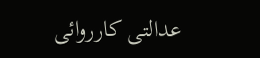عدالتی کارروائی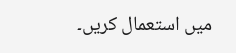میں استعمال کریں۔